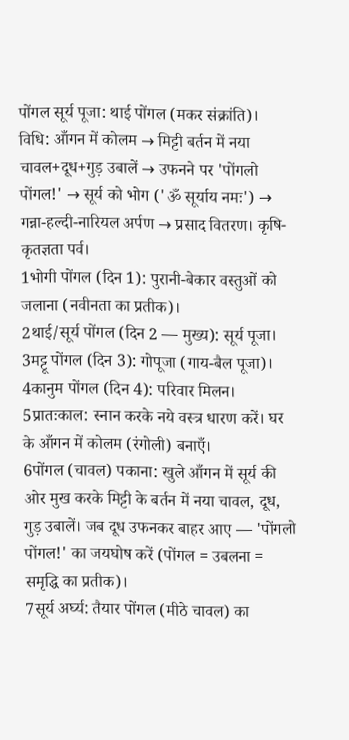पोंगल सूर्य पूजा: थाई पोंगल (मकर संक्रांति)। विधि: आँगन में कोलम → मिट्टी बर्तन में नया चावल+दूध+गुड़ उबालें → उफनने पर 'पोंगलो पोंगल!' → सूर्य को भोग ('ॐ सूर्याय नमः') → गन्ना-हल्दी-नारियल अर्पण → प्रसाद वितरण। कृषि-कृतज्ञता पर्व।
1भोगी पोंगल (दिन 1): पुरानी-बेकार वस्तुओं को जलाना (नवीनता का प्रतीक)।
2थाई/सूर्य पोंगल (दिन 2 — मुख्य): सूर्य पूजा।
3मट्टू पोंगल (दिन 3): गोपूजा (गाय-बैल पूजा)।
4कानुम पोंगल (दिन 4): परिवार मिलन।
5प्रातःकाल: स्नान करके नये वस्त्र धारण करें। घर के आँगन में कोलम (रंगोली) बनाएँ।
6पोंगल (चावल) पकाना: खुले आँगन में सूर्य की ओर मुख करके मिट्टी के बर्तन में नया चावल, दूध, गुड़ उबालें। जब दूध उफनकर बाहर आए — 'पोंगलो पोंगल!' का जयघोष करें (पोंगल = उबलना = समृद्धि का प्रतीक)।
7सूर्य अर्घ्य: तैयार पोंगल (मीठे चावल) का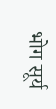भोग सूर्य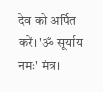देव को अर्पित करें। 'ॐ सूर्याय नमः' मंत्र।